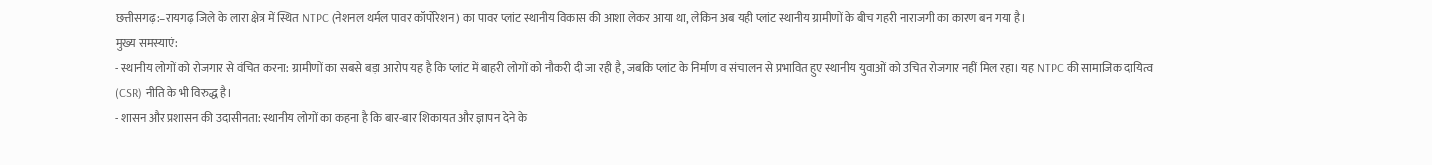छत्तीसगढ़:–रायगढ़ जिले के लारा क्षेत्र में स्थित NTPC (नेशनल थर्मल पावर कॉर्पोरेशन) का पावर प्लांट स्थानीय विकास की आशा लेकर आया था, लेकिन अब यही प्लांट स्थानीय ग्रामीणों के बीच गहरी नाराजगी का कारण बन गया है।
मुख्य समस्याएं:
- स्थानीय लोगों को रोजगार से वंचित करना: ग्रामीणों का सबसे बड़ा आरोप यह है कि प्लांट में बाहरी लोगों को नौकरी दी जा रही है, जबकि प्लांट के निर्माण व संचालन से प्रभावित हुए स्थानीय युवाओं को उचित रोजगार नहीं मिल रहा। यह NTPC की सामाजिक दायित्व (CSR) नीति के भी विरुद्ध है।
- शासन और प्रशासन की उदासीनता: स्थानीय लोगों का कहना है कि बार-बार शिकायत और ज्ञापन देने के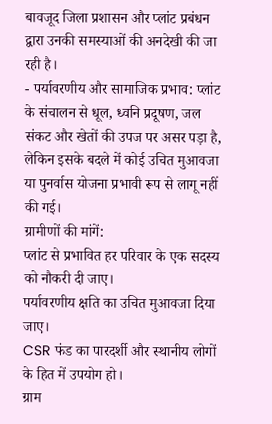बावजूद जिला प्रशासन और प्लांट प्रबंधन द्वारा उनकी समस्याओं की अनदेखी की जा रही है।
- पर्यावरणीय और सामाजिक प्रभाव: प्लांट के संचालन से धूल, ध्वनि प्रदूषण, जल संकट और खेतों की उपज पर असर पड़ा है, लेकिन इसके बदले में कोई उचित मुआवजा या पुनर्वास योजना प्रभावी रूप से लागू नहीं की गई।
ग्रामीणों की मांगें:
प्लांट से प्रभावित हर परिवार के एक सदस्य को नौकरी दी जाए।
पर्यावरणीय क्षति का उचित मुआवजा दिया जाए।
CSR फंड का पारदर्शी और स्थानीय लोगों के हित में उपयोग हो।
ग्राम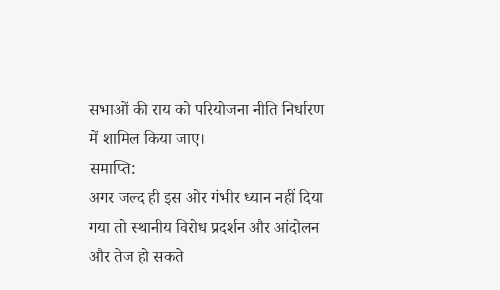सभाओं की राय को परियोजना नीति निर्धारण में शामिल किया जाए।
समाप्ति:
अगर जल्द ही इस ओर गंभीर ध्यान नहीं दिया गया तो स्थानीय विरोध प्रदर्शन और आंदोलन और तेज हो सकते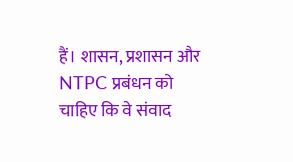हैं। शासन, प्रशासन और NTPC प्रबंधन को चाहिए कि वे संवाद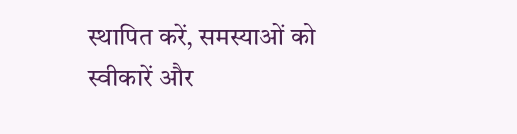स्थापित करें, समस्याओं को स्वीकारें और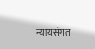न्यायसंगत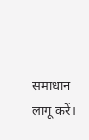समाधान लागू करें।